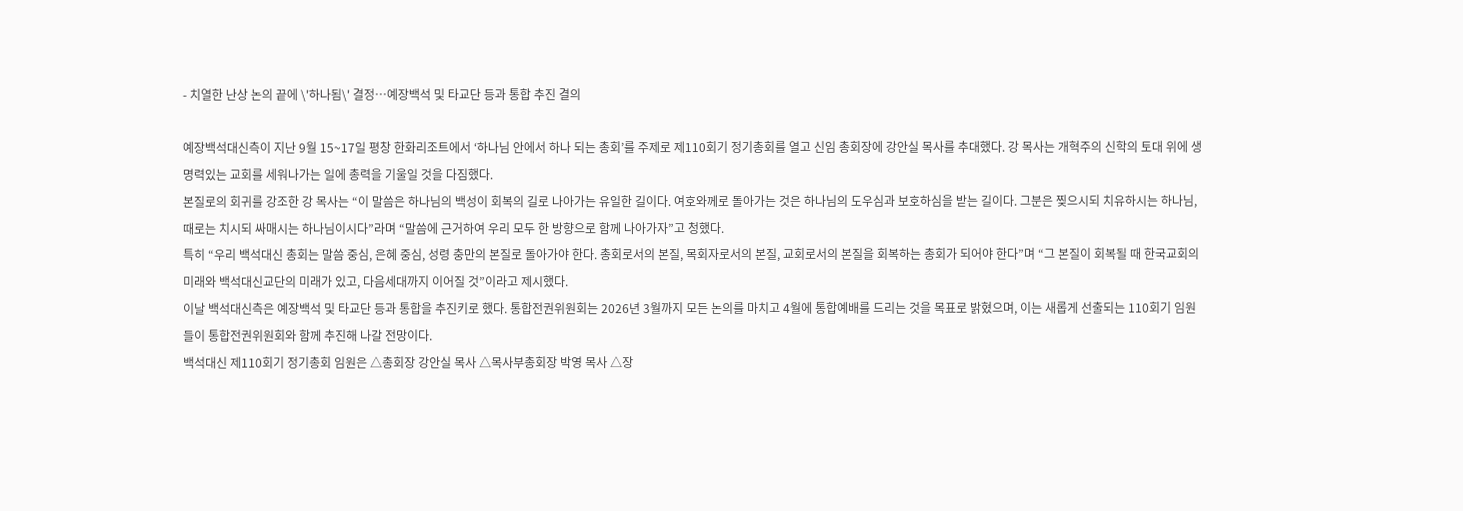- 치열한 난상 논의 끝에 \'하나됨\' 결정…예장백석 및 타교단 등과 통합 추진 결의

예장백석대신측이 지난 9월 15~17일 평창 한화리조트에서 ‘하나님 안에서 하나 되는 총회’를 주제로 제110회기 정기총회를 열고 신임 총회장에 강안실 목사를 추대했다. 강 목사는 개혁주의 신학의 토대 위에 생명력있는 교회를 세워나가는 일에 총력을 기울일 것을 다짐했다.
본질로의 회귀를 강조한 강 목사는 “이 말씀은 하나님의 백성이 회복의 길로 나아가는 유일한 길이다. 여호와께로 돌아가는 것은 하나님의 도우심과 보호하심을 받는 길이다. 그분은 찢으시되 치유하시는 하나님, 때로는 치시되 싸매시는 하나님이시다”라며 “말씀에 근거하여 우리 모두 한 방향으로 함께 나아가자”고 청했다.
특히 “우리 백석대신 총회는 말씀 중심, 은혜 중심, 성령 충만의 본질로 돌아가야 한다. 총회로서의 본질, 목회자로서의 본질, 교회로서의 본질을 회복하는 총회가 되어야 한다”며 “그 본질이 회복될 때 한국교회의 미래와 백석대신교단의 미래가 있고, 다음세대까지 이어질 것”이라고 제시했다.
이날 백석대신측은 예장백석 및 타교단 등과 통합을 추진키로 했다. 통합전권위원회는 2026년 3월까지 모든 논의를 마치고 4월에 통합예배를 드리는 것을 목표로 밝혔으며, 이는 새롭게 선출되는 110회기 임원들이 통합전권위원회와 함께 추진해 나갈 전망이다.
백석대신 제110회기 정기총회 임원은 △총회장 강안실 목사 △목사부총회장 박영 목사 △장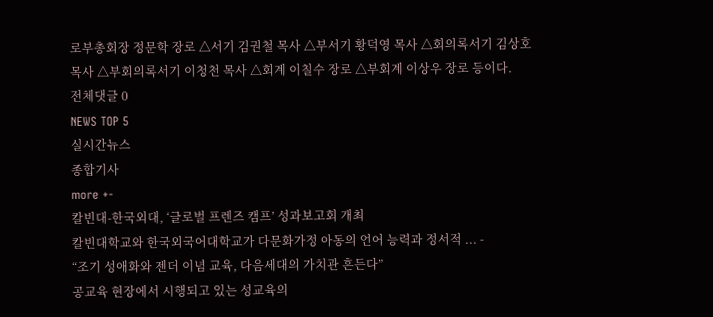로부총회장 정문학 장로 △서기 김권철 목사 △부서기 황덕영 목사 △회의록서기 김상호 목사 △부회의록서기 이청천 목사 △회계 이칠수 장로 △부회계 이상우 장로 등이다.
전체댓글 0
NEWS TOP 5
실시간뉴스
종합기사
more +-
칼빈대-한국외대, ‘글로벌 프렌즈 캠프’ 성과보고회 개최
칼빈대학교와 한국외국어대학교가 다문화가정 아동의 언어 능력과 정서적 ... -
“조기 성애화와 젠더 이념 교육, 다음세대의 가치관 흔든다”
공교육 현장에서 시행되고 있는 성교육의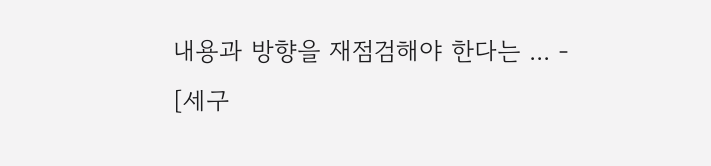내용과 방향을 재점검해야 한다는 ... -
[세구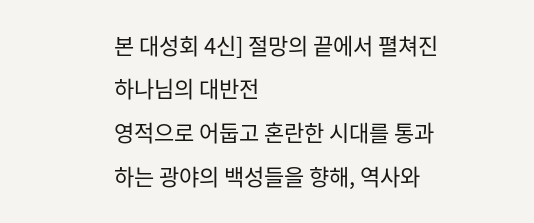본 대성회 4신] 절망의 끝에서 펼쳐진 하나님의 대반전
영적으로 어둡고 혼란한 시대를 통과하는 광야의 백성들을 향해, 역사와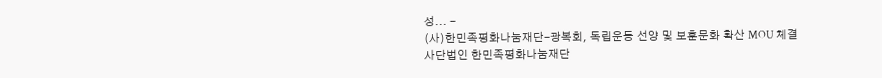성... -
(사)한민족평화나눔재단-광복회, 독립운동 선양 및 보훈문화 확산 MOU 체결
사단법인 한민족평화나눔재단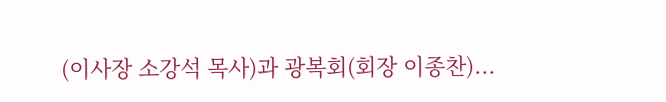(이사장 소강석 목사)과 광복회(회장 이종찬)...